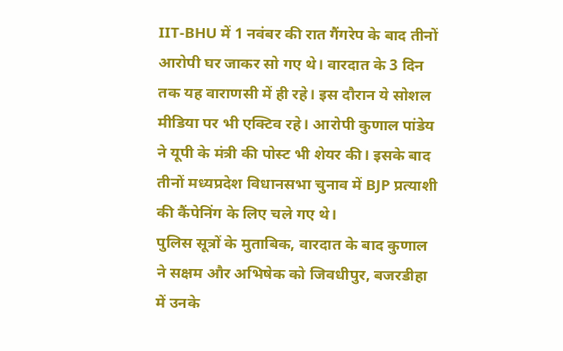IIT-BHU में 1 नवंबर की रात गैंगरेप के बाद तीनों आरोपी घर जाकर सो गए थे। वारदात के 3 दिन तक यह वाराणसी में ही रहे। इस दौरान ये सोशल मीडिया पर भी एक्टिव रहे। आरोपी कुणाल पांडेय ने यूपी के मंत्री की पोस्ट भी शेयर की। इसके बाद तीनों मध्यप्रदेश विधानसभा चुनाव में BJP प्रत्याशी की कैंपेनिंग के लिए चले गए थे।
पुलिस सूत्रों के मुताबिक, वारदात के बाद कुणाल ने सक्षम और अभिषेक को जिवधीपुर, बजरडीहा में उनके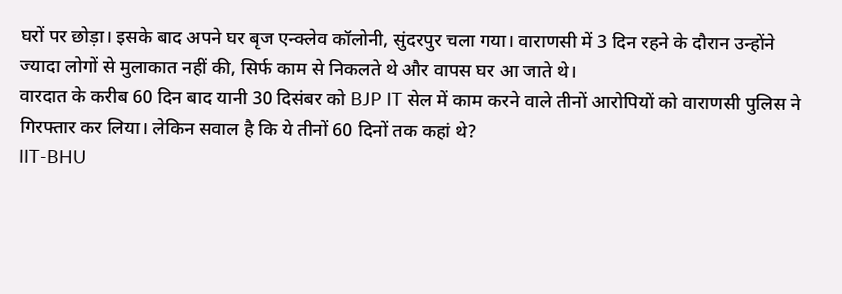घरों पर छोड़ा। इसके बाद अपने घर बृज एन्क्लेव कॉलोनी, सुंदरपुर चला गया। वाराणसी में 3 दिन रहने के दौरान उन्होंने ज्यादा लोगों से मुलाकात नहीं की, सिर्फ काम से निकलते थे और वापस घर आ जाते थे।
वारदात के करीब 60 दिन बाद यानी 30 दिसंबर को BJP IT सेल में काम करने वाले तीनों आरोपियों को वाराणसी पुलिस ने गिरफ्तार कर लिया। लेकिन सवाल है कि ये तीनों 60 दिनों तक कहां थे?
IIT-BHU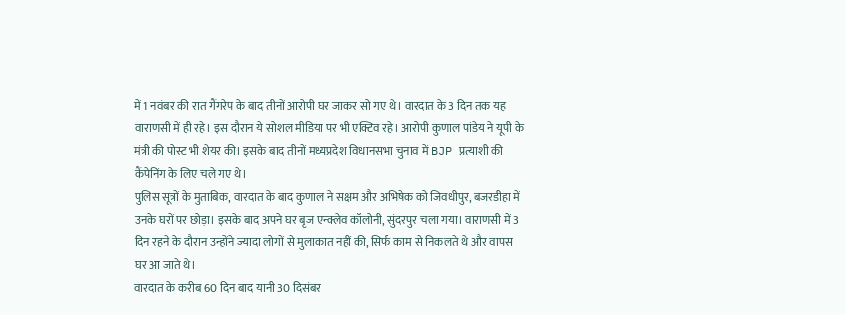में 1 नवंबर की रात गैंगरेप के बाद तीनों आरोपी घर जाकर सो गए थे। वारदात के 3 दिन तक यह वाराणसी में ही रहे। इस दौरान ये सोशल मीडिया पर भी एक्टिव रहे। आरोपी कुणाल पांडेय ने यूपी के मंत्री की पोस्ट भी शेयर की। इसके बाद तीनों मध्यप्रदेश विधानसभा चुनाव में BJP प्रत्याशी की कैंपेनिंग के लिए चले गए थे।
पुलिस सूत्रों के मुताबिक, वारदात के बाद कुणाल ने सक्षम और अभिषेक को जिवधीपुर, बजरडीहा में उनके घरों पर छोड़ा। इसके बाद अपने घर बृज एन्क्लेव कॉलोनी, सुंदरपुर चला गया। वाराणसी में 3 दिन रहने के दौरान उन्होंने ज्यादा लोगों से मुलाकात नहीं की, सिर्फ काम से निकलते थे और वापस घर आ जाते थे।
वारदात के करीब 60 दिन बाद यानी 30 दिसंबर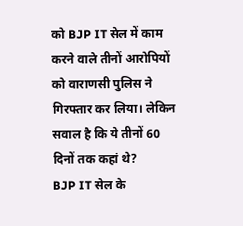को BJP IT सेल में काम करने वाले तीनों आरोपियों को वाराणसी पुलिस ने गिरफ्तार कर लिया। लेकिन सवाल है कि ये तीनों 60 दिनों तक कहां थे?
BJP IT सेल के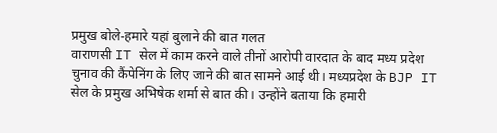प्रमुख बोले-हमारे यहां बुलाने की बात गलत
वाराणसी IT सेल में काम करने वाले तीनों आरोपी वारदात के बाद मध्य प्रदेश चुनाव की कैंपेनिंग के लिए जाने की बात सामने आई थी। मध्यप्रदेश के BJP IT सेल के प्रमुख अभिषेक शर्मा से बात की। उन्होंने बताया कि हमारी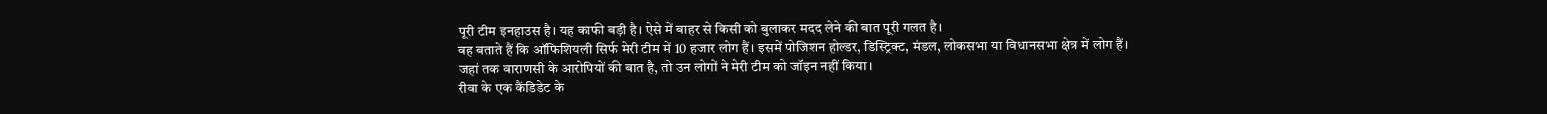पूरी टीम इनहाउस है। यह काफी बड़ी है। ऐसे में बाहर से किसी को बुलाकर मदद लेने की बात पूरी गलत है।
वह बताते हैं कि ऑफिशियली सिर्फ मेरी टीम में 10 हजार लोग हैं। इसमें पोजिशन होल्डर, डिस्ट्रिक्ट, मंडल, लोकसभा या विधानसभा क्षेत्र में लोग हैं। जहां तक वाराणसी के आरोपियों की बात है, तो उन लोगों ने मेरी टीम को जॉइन नहीं किया।
रीवा के एक कैंडिडेट के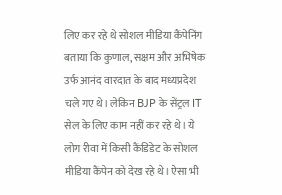लिए कर रहे थे सोशल मीडिया कैंपेनिंग
बताया कि कुणाल, सक्षम और अभिषेक उर्फ आनंद वारदात के बाद मध्यप्रदेश चले गए थे। लेकिन BJP के सेंट्रल IT सेल के लिए काम नहीं कर रहे थे। ये लोग रीवा में किसी कैंडिडेट के सोशल मीडिया कैंपेन को देख रहे थे। ऐसा भी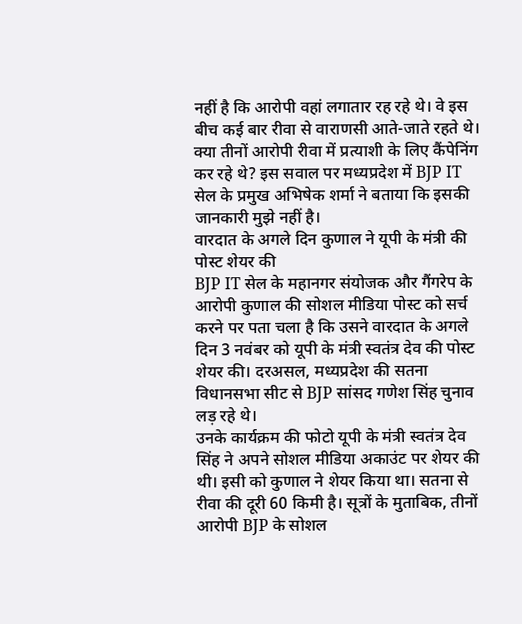नहीं है कि आरोपी वहां लगातार रह रहे थे। वे इस बीच कई बार रीवा से वाराणसी आते-जाते रहते थे।
क्या तीनों आरोपी रीवा में प्रत्याशी के लिए कैंपेनिंग कर रहे थे? इस सवाल पर मध्यप्रदेश में BJP IT सेल के प्रमुख अभिषेक शर्मा ने बताया कि इसकी जानकारी मुझे नहीं है।
वारदात के अगले दिन कुणाल ने यूपी के मंत्री की पोस्ट शेयर की
BJP IT सेल के महानगर संयोजक और गैंगरेप के आरोपी कुणाल की सोशल मीडिया पोस्ट को सर्च करने पर पता चला है कि उसने वारदात के अगले दिन 3 नवंबर को यूपी के मंत्री स्वतंत्र देव की पोस्ट शेयर की। दरअसल, मध्यप्रदेश की सतना विधानसभा सीट से BJP सांसद गणेश सिंह चुनाव लड़ रहे थे।
उनके कार्यक्रम की फोटो यूपी के मंत्री स्वतंत्र देव सिंह ने अपने सोशल मीडिया अकाउंट पर शेयर की थी। इसी को कुणाल ने शेयर किया था। सतना से रीवा की दूरी 60 किमी है। सूत्रों के मुताबिक, तीनों आरोपी BJP के सोशल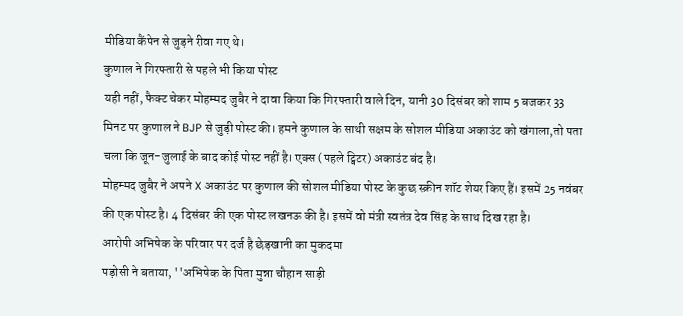मीडिया कैंपेन से जुड़ने रीवा गए थे।
कुणाल ने गिरफ्तारी से पहले भी किया पोस्ट
यही नहीं, फैक्ट चेकर मोहम्मद जुबैर ने दावा किया कि गिरफ्तारी वाले दिन, यानी 30 दिसंबर को शाम 5 बजकर 33 मिनट पर कुणाल ने BJP से जुड़ी पोस्ट की। हमने कुणाल के साथी सक्षम के सोशल मीडिया अकाउंट को खंगाला,तो पता चला कि जून-जुलाई के बाद कोई पोस्ट नहीं है। एक्स (पहले ट्विटर) अकाउंट बंद है।
मोहम्मद जुबैर ने अपने X अकाउंट पर कुणाल की सोशल मीडिया पोस्ट के कुछ स्क्रीन शॉट शेयर किए हैं। इसमें 25 नवंबर की एक पोस्ट है। 4 दिसंबर की एक पोस्ट लखनऊ की है। इसमें वो मंत्री स्वतंत्र देव सिंह के साथ दिख रहा है।
आरोपी अभिषेक के परिवार पर दर्ज है छेड़खानी का मुकदमा
पड़ोसी ने बताया, ''अभिषेक के पिता मुन्ना चौहान साड़ी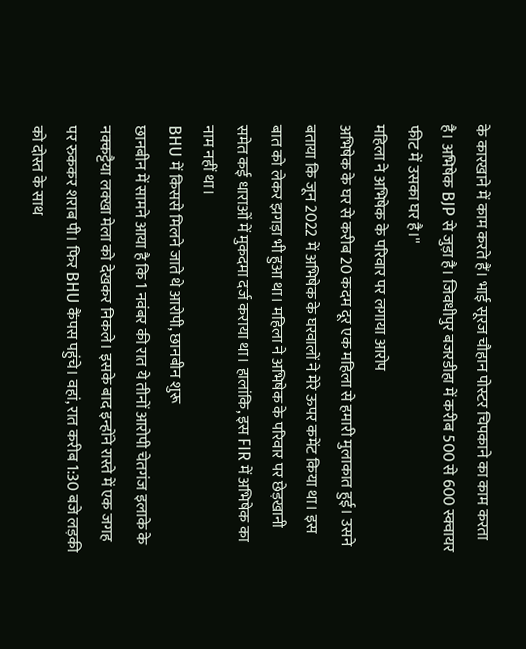के कारखाने में काम करते हैं। भाई सूरज चौहान पोस्टर चिपकाने का काम करता है। अभिषेक BJP से जुड़ा है। जिवधीपुर बजरडीहा में करीब 500 से 600 स्क्वायर फीट में उसका घर है।''
महिला ने अभिषेक के परिवार पर लगाया आरोप
अभिषेक के घर से करीब 20 कदम दूर एक महिला से हमारी मुलाकात हुई। उसने बताया कि जून 2022 में अभिषेक के घरवालों ने मेरे ऊपर कमेंट किया था। इस बात को लेकर झगड़ा भी हुआ था। महिला ने अभिषेक के परिवार पर छेड़खानी समेत कई धाराओं में मुकदमा दर्ज कराया था। हालांकि, इस FIR में अभिषेक का नाम नहीं था।
BHU में किससे मिलने जाते थे आरोपी, छानबीन शुरू
छानबीन में सामने आया है कि 1 नवंबर की रात ये तीनों आरोपी चेतगंज इलाके के नक्कट्टैया लक्खा मेला को देखकर निकले। इसके बाद इन्होंने रास्ते में एक जगह पर रुककर शराब पी। फिर BHU कैंपस पहुंचे। वहां, रात करीब 1:30 बजे लड़की को दोस्त के साथ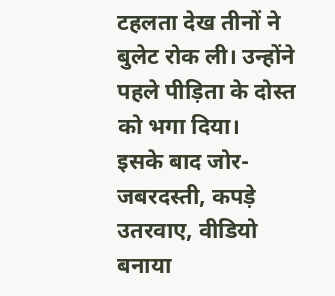टहलता देख तीनों ने बुलेट रोक ली। उन्होंने पहले पीड़िता के दोस्त को भगा दिया।
इसके बाद जोर-जबरदस्ती, कपड़े उतरवाए, वीडियो बनाया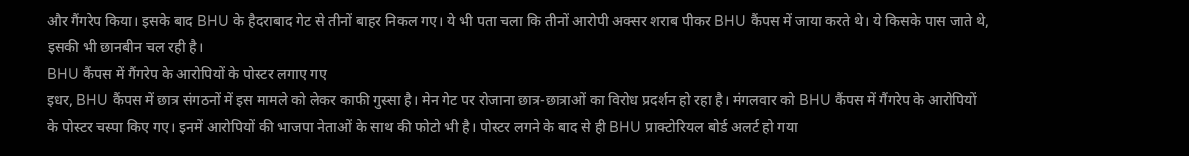और गैंगरेप किया। इसके बाद BHU के हैदराबाद गेट से तीनों बाहर निकल गए। ये भी पता चला कि तीनों आरोपी अक्सर शराब पीकर BHU कैंपस में जाया करते थे। ये किसके पास जाते थे, इसकी भी छानबीन चल रही है।
BHU कैंपस में गैंगरेप के आरोपियों के पोस्टर लगाए गए
इधर, BHU कैंपस में छात्र संगठनों में इस मामले को लेकर काफी गुस्सा है। मेन गेट पर रोजाना छात्र-छात्राओं का विरोध प्रदर्शन हो रहा है। मंगलवार को BHU कैंपस में गैंगरेप के आरोपियों के पोस्टर चस्पा किए गए। इनमें आरोपियों की भाजपा नेताओं के साथ की फोटो भी है। पोस्टर लगने के बाद से ही BHU प्राक्टोरियल बोर्ड अलर्ट हो गया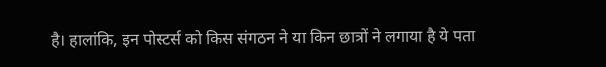है। हालांकि, इन पोस्टर्स को किस संगठन ने या किन छात्रों ने लगाया है ये पता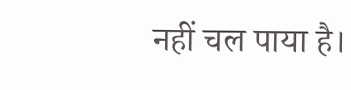नहीं चल पाया है।